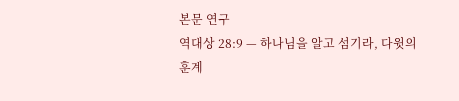본문 연구
역대상 28:9 — 하나님을 알고 섬기라, 다윗의 훈계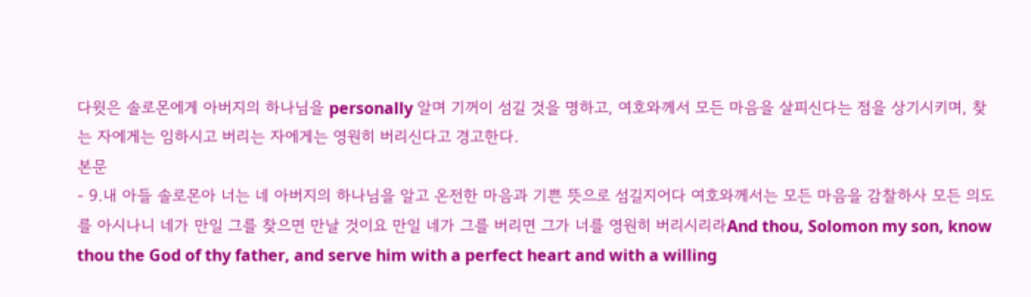다윗은 솔로몬에게 아버지의 하나님을 personally 알며 기꺼이 섬길 것을 명하고, 여호와께서 모든 마음을 살피신다는 점을 상기시키며, 찾는 자에게는 임하시고 버리는 자에게는 영원히 버리신다고 경고한다.
본문
- 9.내 아들 솔로몬아 너는 네 아버지의 하나님을 알고 온전한 마음과 기쁜 뜻으로 섬길지어다 여호와께서는 모든 마음을 감찰하사 모든 의도를 아시나니 네가 만일 그를 찾으면 만날 것이요 만일 네가 그를 버리면 그가 너를 영원히 버리시리라And thou, Solomon my son, know thou the God of thy father, and serve him with a perfect heart and with a willing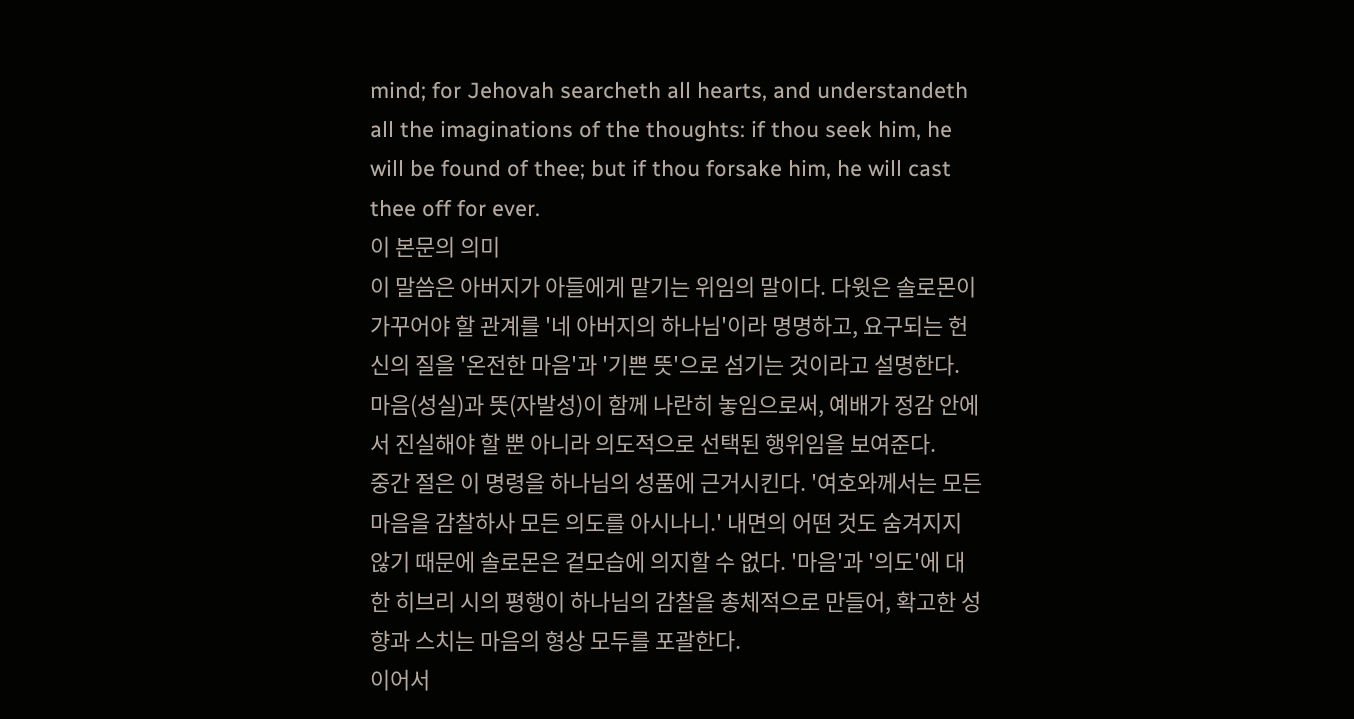mind; for Jehovah searcheth all hearts, and understandeth all the imaginations of the thoughts: if thou seek him, he will be found of thee; but if thou forsake him, he will cast thee off for ever.
이 본문의 의미
이 말씀은 아버지가 아들에게 맡기는 위임의 말이다. 다윗은 솔로몬이 가꾸어야 할 관계를 '네 아버지의 하나님'이라 명명하고, 요구되는 헌신의 질을 '온전한 마음'과 '기쁜 뜻'으로 섬기는 것이라고 설명한다. 마음(성실)과 뜻(자발성)이 함께 나란히 놓임으로써, 예배가 정감 안에서 진실해야 할 뿐 아니라 의도적으로 선택된 행위임을 보여준다.
중간 절은 이 명령을 하나님의 성품에 근거시킨다. '여호와께서는 모든 마음을 감찰하사 모든 의도를 아시나니.' 내면의 어떤 것도 숨겨지지 않기 때문에 솔로몬은 겉모습에 의지할 수 없다. '마음'과 '의도'에 대한 히브리 시의 평행이 하나님의 감찰을 총체적으로 만들어, 확고한 성향과 스치는 마음의 형상 모두를 포괄한다.
이어서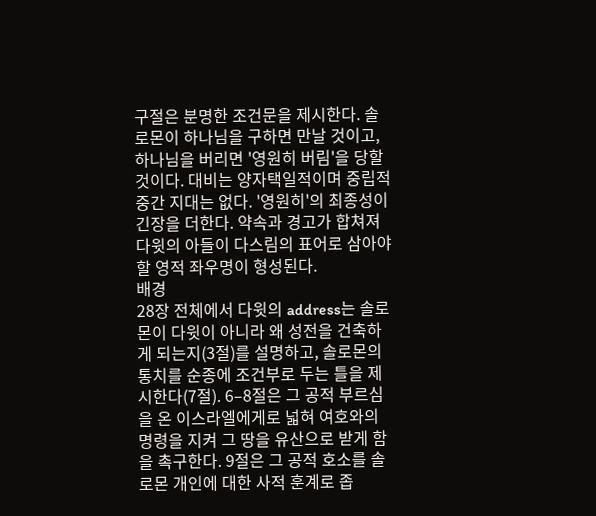구절은 분명한 조건문을 제시한다. 솔로몬이 하나님을 구하면 만날 것이고, 하나님을 버리면 '영원히 버림'을 당할 것이다. 대비는 양자택일적이며 중립적 중간 지대는 없다. '영원히'의 최종성이 긴장을 더한다. 약속과 경고가 합쳐져 다윗의 아들이 다스림의 표어로 삼아야 할 영적 좌우명이 형성된다.
배경
28장 전체에서 다윗의 address는 솔로몬이 다윗이 아니라 왜 성전을 건축하게 되는지(3절)를 설명하고, 솔로몬의 통치를 순종에 조건부로 두는 틀을 제시한다(7절). 6–8절은 그 공적 부르심을 온 이스라엘에게로 넓혀 여호와의 명령을 지켜 그 땅을 유산으로 받게 함을 촉구한다. 9절은 그 공적 호소를 솔로몬 개인에 대한 사적 훈계로 좁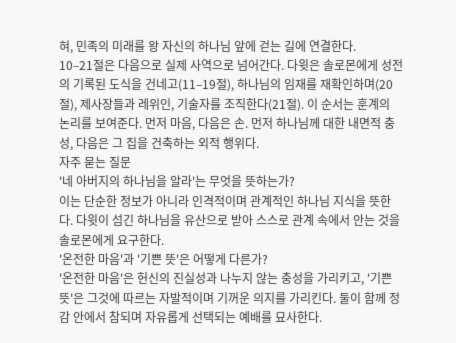혀, 민족의 미래를 왕 자신의 하나님 앞에 걷는 길에 연결한다.
10–21절은 다음으로 실제 사역으로 넘어간다. 다윗은 솔로몬에게 성전의 기록된 도식을 건네고(11–19절), 하나님의 임재를 재확인하며(20절), 제사장들과 레위인, 기술자를 조직한다(21절). 이 순서는 훈계의 논리를 보여준다. 먼저 마음, 다음은 손. 먼저 하나님께 대한 내면적 충성, 다음은 그 집을 건축하는 외적 행위다.
자주 묻는 질문
'네 아버지의 하나님을 알라'는 무엇을 뜻하는가?
이는 단순한 정보가 아니라 인격적이며 관계적인 하나님 지식을 뜻한다. 다윗이 섬긴 하나님을 유산으로 받아 스스로 관계 속에서 안는 것을 솔로몬에게 요구한다.
'온전한 마음'과 '기쁜 뜻'은 어떻게 다른가?
'온전한 마음'은 헌신의 진실성과 나누지 않는 충성을 가리키고, '기쁜 뜻'은 그것에 따르는 자발적이며 기꺼운 의지를 가리킨다. 둘이 함께 정감 안에서 참되며 자유롭게 선택되는 예배를 묘사한다.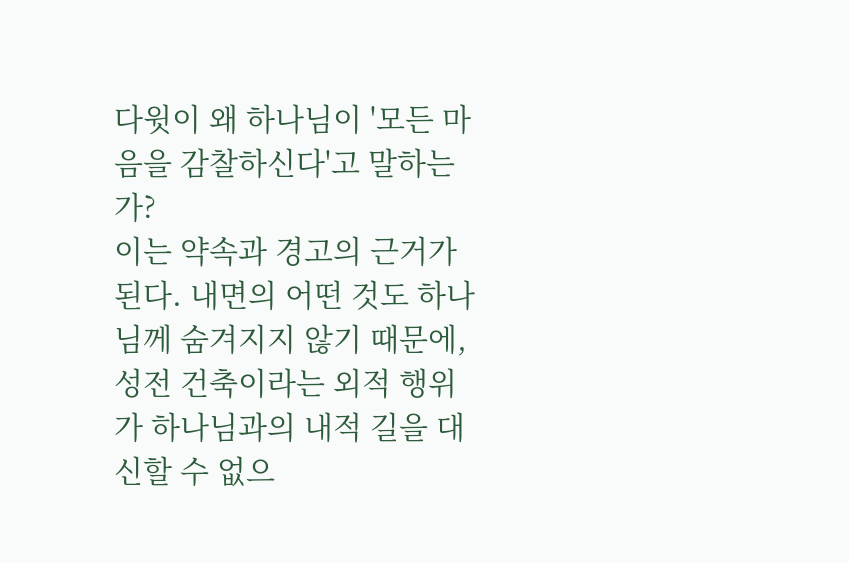다윗이 왜 하나님이 '모든 마음을 감찰하신다'고 말하는가?
이는 약속과 경고의 근거가 된다. 내면의 어떤 것도 하나님께 숨겨지지 않기 때문에, 성전 건축이라는 외적 행위가 하나님과의 내적 길을 대신할 수 없으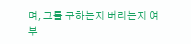며, 그를 구하는지 버리는지 여부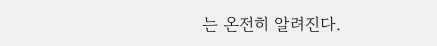는 온전히 알려진다.